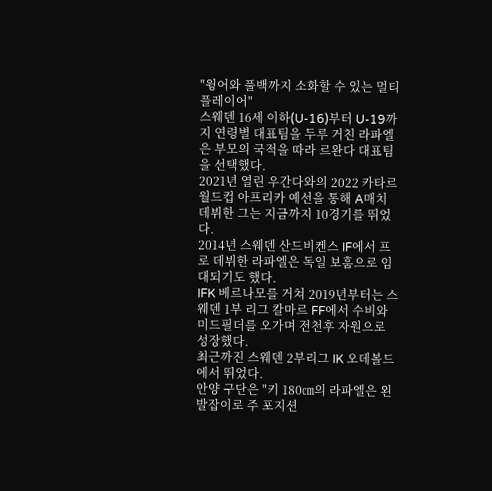"윙어와 풀백까지 소화할 수 있는 멀티플레이어"
스웨덴 16세 이하(U-16)부터 U-19까지 연령별 대표팀을 두루 거친 라파엘은 부모의 국적을 따라 르완다 대표팀을 선택했다.
2021년 열린 우간다와의 2022 카타르 월드컵 아프리카 예선을 통해 A매치 데뷔한 그는 지금까지 10경기를 뛰었다.
2014년 스웨덴 산드비켄스 IF에서 프로 데뷔한 라파엘은 독일 보훔으로 임대되기도 했다.
IFK 베르나모를 거쳐 2019년부터는 스웨덴 1부 리그 칼마르 FF에서 수비와 미드필더를 오가며 전천후 자원으로 성장했다.
최근까진 스웨덴 2부리그 IK 오데볼드에서 뛰었다.
안양 구단은 "키 180㎝의 라파엘은 왼발잡이로 주 포지션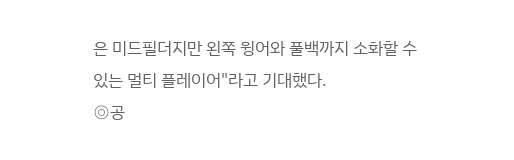은 미드필더지만 왼쪽 윙어와 풀백까지 소화할 수 있는 멀티 플레이어"라고 기대했다.
◎공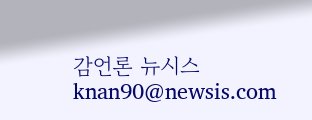감언론 뉴시스 knan90@newsis.com